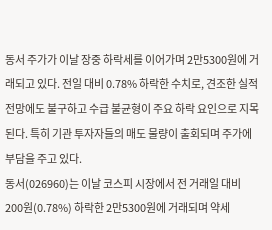동서 주가가 이날 장중 하락세를 이어가며 2만5300원에 거래되고 있다. 전일 대비 0.78% 하락한 수치로, 견조한 실적 전망에도 불구하고 수급 불균형이 주요 하락 요인으로 지목된다. 특히 기관 투자자들의 매도 물량이 출회되며 주가에 부담을 주고 있다.
동서(026960)는 이날 코스피 시장에서 전 거래일 대비 200원(0.78%) 하락한 2만5300원에 거래되며 약세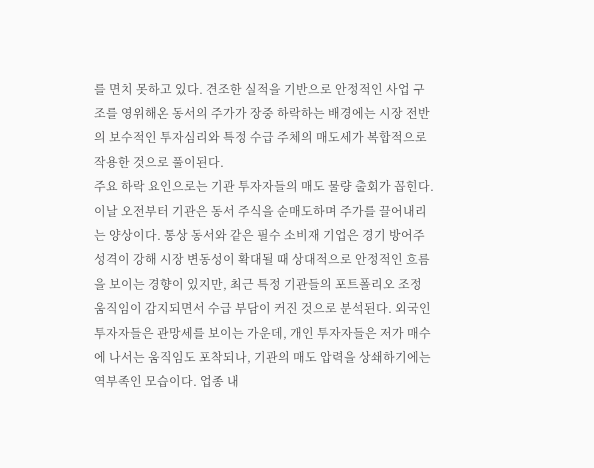를 면치 못하고 있다. 견조한 실적을 기반으로 안정적인 사업 구조를 영위해온 동서의 주가가 장중 하락하는 배경에는 시장 전반의 보수적인 투자심리와 특정 수급 주체의 매도세가 복합적으로 작용한 것으로 풀이된다.
주요 하락 요인으로는 기관 투자자들의 매도 물량 출회가 꼽힌다. 이날 오전부터 기관은 동서 주식을 순매도하며 주가를 끌어내리는 양상이다. 통상 동서와 같은 필수 소비재 기업은 경기 방어주 성격이 강해 시장 변동성이 확대될 때 상대적으로 안정적인 흐름을 보이는 경향이 있지만, 최근 특정 기관들의 포트폴리오 조정 움직임이 감지되면서 수급 부담이 커진 것으로 분석된다. 외국인 투자자들은 관망세를 보이는 가운데, 개인 투자자들은 저가 매수에 나서는 움직임도 포착되나, 기관의 매도 압력을 상쇄하기에는 역부족인 모습이다. 업종 내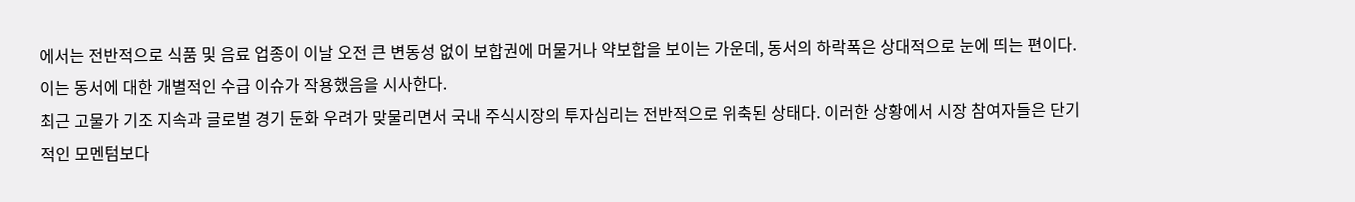에서는 전반적으로 식품 및 음료 업종이 이날 오전 큰 변동성 없이 보합권에 머물거나 약보합을 보이는 가운데, 동서의 하락폭은 상대적으로 눈에 띄는 편이다. 이는 동서에 대한 개별적인 수급 이슈가 작용했음을 시사한다.
최근 고물가 기조 지속과 글로벌 경기 둔화 우려가 맞물리면서 국내 주식시장의 투자심리는 전반적으로 위축된 상태다. 이러한 상황에서 시장 참여자들은 단기적인 모멘텀보다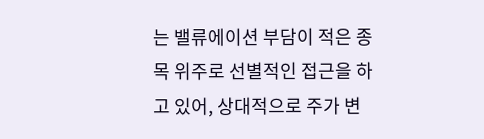는 밸류에이션 부담이 적은 종목 위주로 선별적인 접근을 하고 있어, 상대적으로 주가 변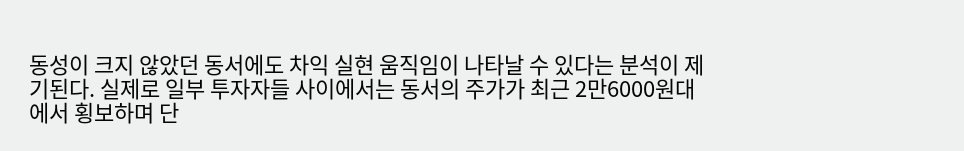동성이 크지 않았던 동서에도 차익 실현 움직임이 나타날 수 있다는 분석이 제기된다. 실제로 일부 투자자들 사이에서는 동서의 주가가 최근 2만6000원대에서 횡보하며 단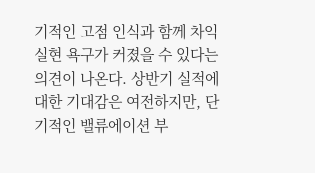기적인 고점 인식과 함께 차익 실현 욕구가 커졌을 수 있다는 의견이 나온다. 상반기 실적에 대한 기대감은 여전하지만, 단기적인 밸류에이션 부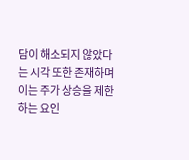담이 해소되지 않았다는 시각 또한 존재하며 이는 주가 상승을 제한하는 요인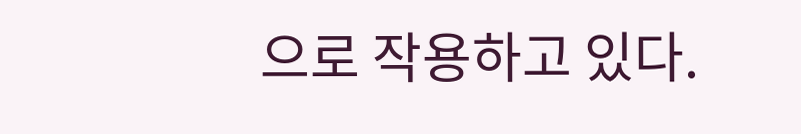으로 작용하고 있다.